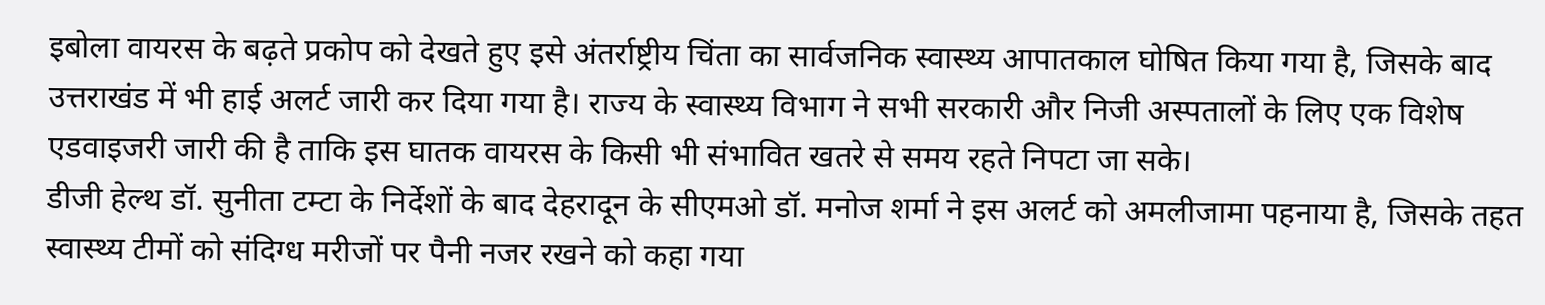इबोला वायरस के बढ़ते प्रकोप को देखते हुए इसे अंतर्राष्ट्रीय चिंता का सार्वजनिक स्वास्थ्य आपातकाल घोषित किया गया है, जिसके बाद उत्तराखंड में भी हाई अलर्ट जारी कर दिया गया है। राज्य के स्वास्थ्य विभाग ने सभी सरकारी और निजी अस्पतालों के लिए एक विशेष एडवाइजरी जारी की है ताकि इस घातक वायरस के किसी भी संभावित खतरे से समय रहते निपटा जा सके।
डीजी हेल्थ डॉ. सुनीता टम्टा के निर्देशों के बाद देहरादून के सीएमओ डॉ. मनोज शर्मा ने इस अलर्ट को अमलीजामा पहनाया है, जिसके तहत स्वास्थ्य टीमों को संदिग्ध मरीजों पर पैनी नजर रखने को कहा गया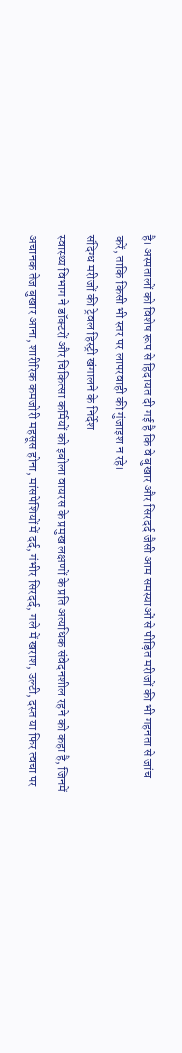है। अस्पतालों को विशेष रूप से हिदायत दी गई है कि वे बुखार और सिरदर्द जैसी आम समस्याओं से पीड़ित मरीजों की भी गहनता से जांच करें, ताकि किसी भी स्तर पर लापरवाही की गुंजाइश न रहे।
संदिग्ध मरीजों की ट्रेवल हिस्ट्री खंगालने के निर्देश
स्वास्थ्य विभाग ने डॉक्टरों और चिकित्सा कर्मियों को इबोला वायरस के प्रमुख लक्षणों के प्रति अत्यधिक संवेदनशील रहने को कहा है, जिनमें अचानक तेज बुखार आना, शारीरिक कमजोरी महसूस होना, मांसपेशियों में दर्द, गंभीर सिरदर्द, गले में खराश, उल्टी, दस्त या फिर त्वचा पर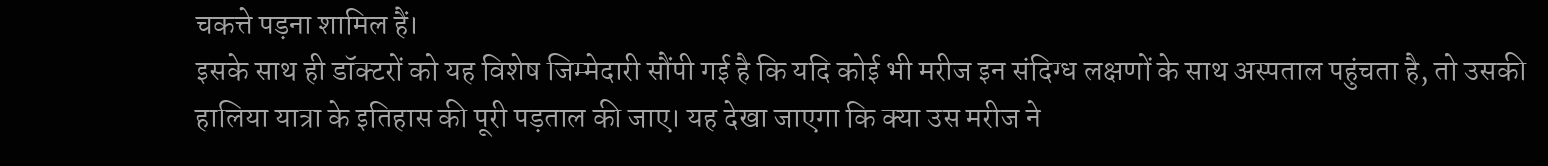चकत्ते पड़ना शामिल हैं।
इसके साथ ही डॉक्टरों को यह विशेष जिम्मेदारी सौंपी गई है कि यदि कोई भी मरीज इन संदिग्ध लक्षणों के साथ अस्पताल पहुंचता है, तो उसकी हालिया यात्रा के इतिहास की पूरी पड़ताल की जाए। यह देखा जाएगा कि क्या उस मरीज ने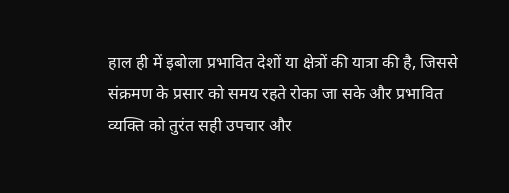हाल ही में इबोला प्रभावित देशों या क्षेत्रों की यात्रा की है, जिससे संक्रमण के प्रसार को समय रहते रोका जा सके और प्रभावित व्यक्ति को तुरंत सही उपचार और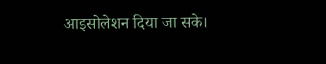आइसोलेशन दिया जा सके।